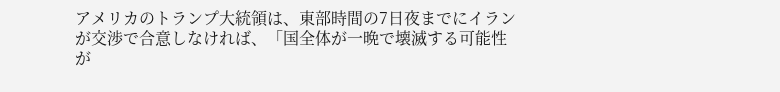アメリカのトランプ大統領は、東部時間の7日夜までにイランが交渉で合意しなければ、「国全体が一晩で壊滅する可能性が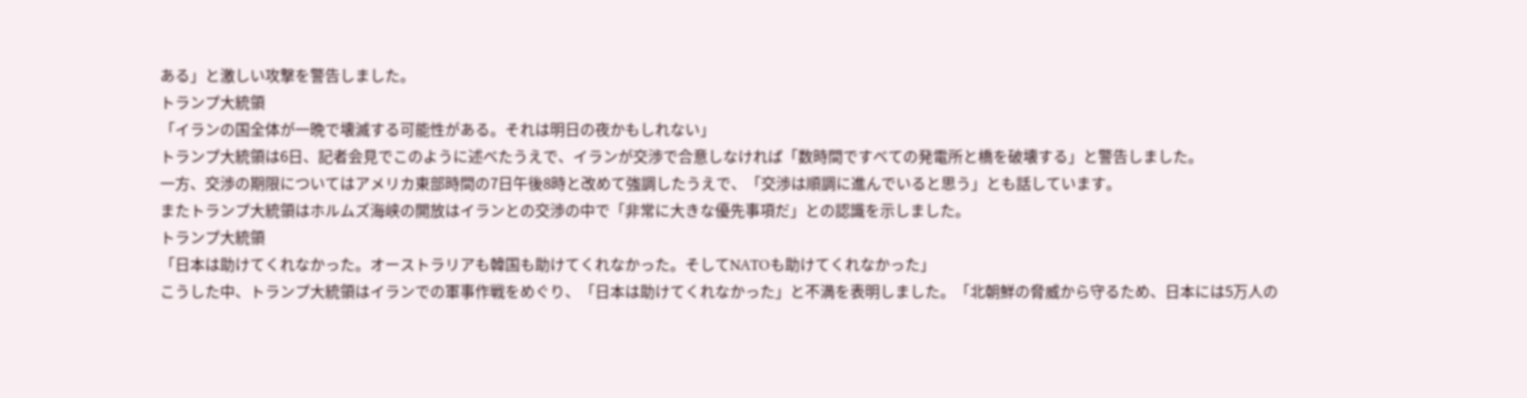ある」と激しい攻撃を警告しました。
トランプ大統領
「イランの国全体が一晩で壊滅する可能性がある。それは明日の夜かもしれない」
トランプ大統領は6日、記者会見でこのように述べたうえで、イランが交渉で合意しなければ「数時間ですべての発電所と橋を破壊する」と警告しました。
一方、交渉の期限についてはアメリカ東部時間の7日午後8時と改めて強調したうえで、「交渉は順調に進んでいると思う」とも話しています。
またトランプ大統領はホルムズ海峡の開放はイランとの交渉の中で「非常に大きな優先事項だ」との認識を示しました。
トランプ大統領
「日本は助けてくれなかった。オーストラリアも韓国も助けてくれなかった。そしてNATOも助けてくれなかった」
こうした中、トランプ大統領はイランでの軍事作戦をめぐり、「日本は助けてくれなかった」と不満を表明しました。「北朝鮮の脅威から守るため、日本には5万人の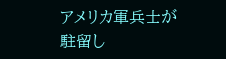アメリカ軍兵士が駐留し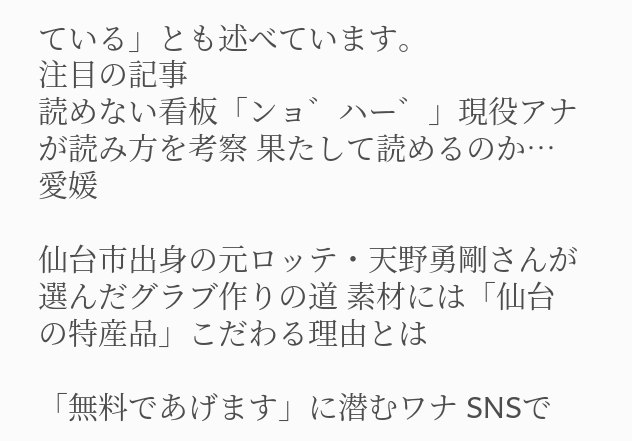ている」とも述べています。
注目の記事
読めない看板「ンョ゛ハー゛」現役アナが読み方を考察 果たして読めるのか…愛媛

仙台市出身の元ロッテ・天野勇剛さんが選んだグラブ作りの道 素材には「仙台の特産品」こだわる理由とは

「無料であげます」に潜むワナ SNSで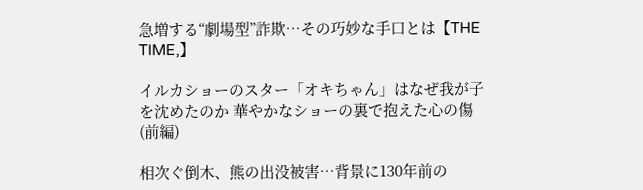急増する“劇場型”詐欺…その巧妙な手口とは【THE TIME,】

イルカショーのスター「オキちゃん」はなぜ我が子を沈めたのか 華やかなショーの裏で抱えた心の傷(前編)

相次ぐ倒木、熊の出没被害…背景に130年前の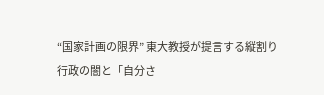“国家計画の限界” 東大教授が提言する縦割り行政の闇と「自分さ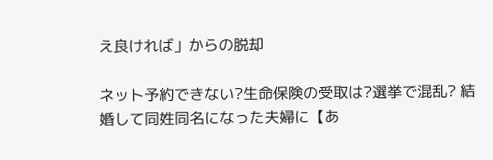え良ければ」からの脱却

ネット予約できない?生命保険の受取は?選挙で混乱? 結婚して同姓同名になった夫婦に【あ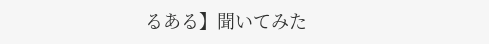るある】聞いてみた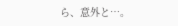ら、意外と…。